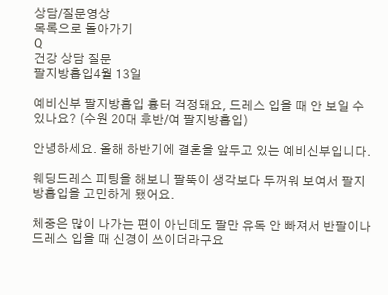상담/질문영상
목록으로 돌아가기
Q
건강 상담 질문
팔지방흡입4월 13일

예비신부 팔지방흡입 흉터 걱정돼요, 드레스 입을 때 안 보일 수 있나요? (수원 20대 후반/여 팔지방흡입)

안녕하세요. 올해 하반기에 결혼을 앞두고 있는 예비신부입니다.

웨딩드레스 피팅을 해보니 팔뚝이 생각보다 두꺼워 보여서 팔지방흡입을 고민하게 됐어요.

체중은 많이 나가는 편이 아닌데도 팔만 유독 안 빠져서 반팔이나 드레스 입을 때 신경이 쓰이더라구요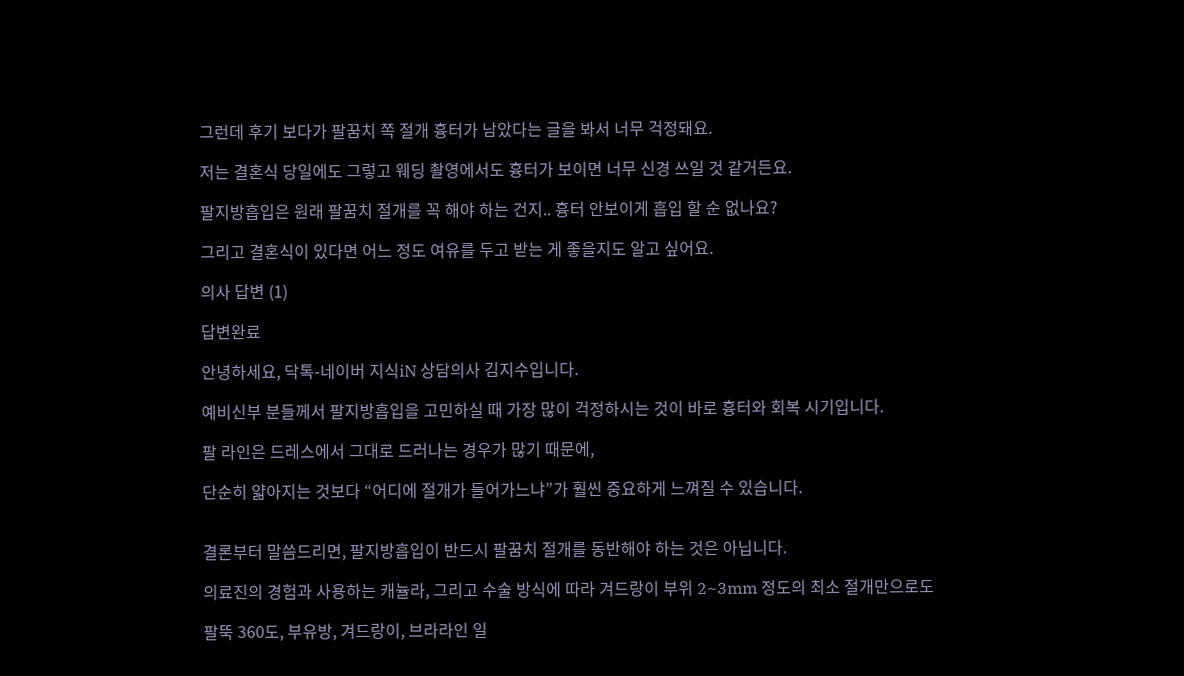그런데 후기 보다가 팔꿈치 쪽 절개 흉터가 남았다는 글을 봐서 너무 걱정돼요.

저는 결혼식 당일에도 그렇고 웨딩 촬영에서도 흉터가 보이면 너무 신경 쓰일 것 같거든요.

팔지방흡입은 원래 팔꿈치 절개를 꼭 해야 하는 건지.. 흉터 안보이게 흡입 할 순 없나요?

그리고 결혼식이 있다면 어느 정도 여유를 두고 받는 게 좋을지도 알고 싶어요.

의사 답변 (1)

답변완료

안녕하세요, 닥톡-네이버 지식iN 상담의사 김지수입니다.

예비신부 분들께서 팔지방흡입을 고민하실 때 가장 많이 걱정하시는 것이 바로 흉터와 회복 시기입니다.

팔 라인은 드레스에서 그대로 드러나는 경우가 많기 때문에,

단순히 얇아지는 것보다 “어디에 절개가 들어가느냐”가 훨씬 중요하게 느껴질 수 있습니다.


결론부터 말씀드리면, 팔지방흡입이 반드시 팔꿈치 절개를 동반해야 하는 것은 아닙니다.

의료진의 경험과 사용하는 캐뉼라, 그리고 수술 방식에 따라 겨드랑이 부위 2~3mm 정도의 최소 절개만으로도

팔뚝 360도, 부유방, 겨드랑이, 브라라인 일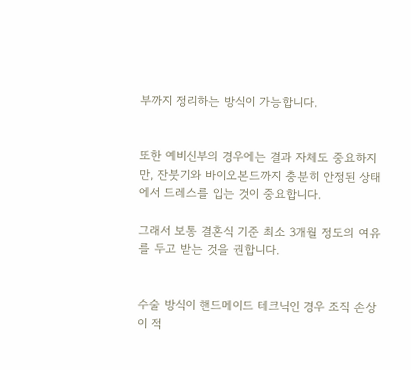부까지 정리하는 방식이 가능합니다.


또한 예비신부의 경우에는 결과 자체도 중요하지만, 잔붓기와 바이오본드까지 충분히 안정된 상태에서 드레스를 입는 것이 중요합니다.

그래서 보통 결혼식 기준 최소 3개월 정도의 여유를 두고 받는 것을 권합니다.


수술 방식이 핸드메이드 테크닉인 경우 조직 손상이 적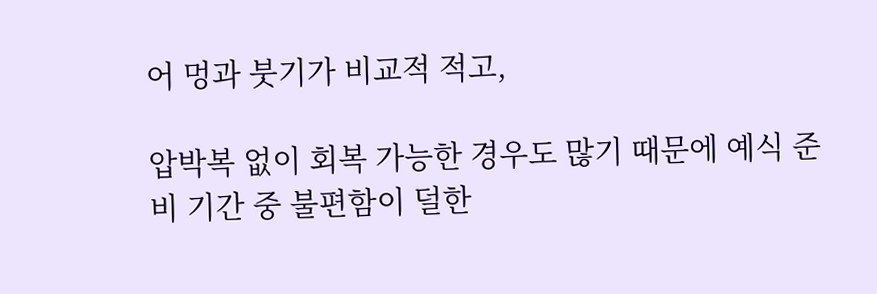어 멍과 붓기가 비교적 적고,

압박복 없이 회복 가능한 경우도 많기 때문에 예식 준비 기간 중 불편함이 덜한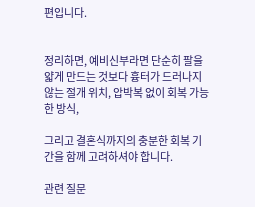편입니다.


정리하면, 예비신부라면 단순히 팔을 얇게 만드는 것보다 흉터가 드러나지 않는 절개 위치, 압박복 없이 회복 가능한 방식,

그리고 결혼식까지의 충분한 회복 기간을 함께 고려하셔야 합니다.

관련 질문